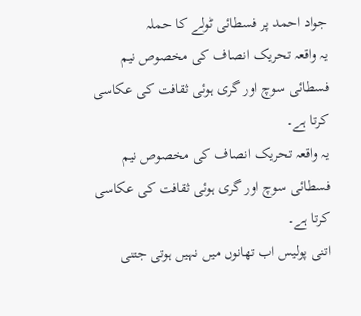جواد احمد پر فسطائی ٹولے کا حملہ
یہ واقعہ تحریک انصاف کی مخصوص نیم فسطائی سوچ اور گری ہوئی ثقافت کی عکاسی کرتا ہے۔
یہ واقعہ تحریک انصاف کی مخصوص نیم فسطائی سوچ اور گری ہوئی ثقافت کی عکاسی کرتا ہے۔
اتنی پولیس اب تھانوں میں نہیں ہوتی جتنی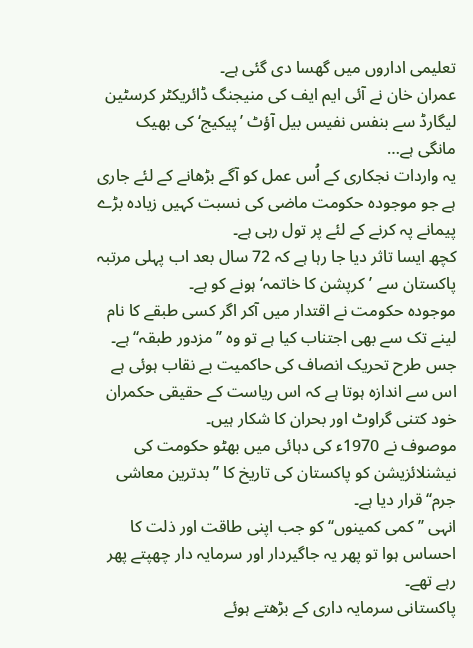تعلیمی اداروں میں گھسا دی گئی ہے۔
عمران خان نے آئی ایم ایف کی منیجنگ ڈائریکٹر کرسٹین لیگارڈ سے بنفس نفیس بیل آؤٹ ’پیکیج‘ کی بھیک مانگی ہے…
یہ واردات نجکاری کے اُس عمل کو آگے بڑھانے کے لئے جاری ہے جو موجودہ حکومت ماضی کی نسبت کہیں زیادہ بڑے پیمانے پہ کرنے کے لئے پر تول رہی ہے۔
کچھ ایسا تاثر دیا جا رہا ہے کہ 72 سال بعد اب پہلی مرتبہ پاکستان سے ’کرپشن کا خاتمہ‘ ہونے کو ہے۔
موجودہ حکومت نے اقتدار میں آکر اگر کسی طبقے کا نام لینے تک سے بھی اجتناب کیا ہے تو وہ ’’مزدور طبقہ‘‘ ہے۔
جس طرح تحریک انصاف کی حاکمیت بے نقاب ہوئی ہے اس سے اندازہ ہوتا ہے کہ اس ریاست کے حقیقی حکمران خود کتنی گراوٹ اور بحران کا شکار ہیں۔
موصوف نے 1970ء کی دہائی میں بھٹو حکومت کی نیشنلائزیشن کو پاکستان کی تاریخ کا ’’بدترین معاشی جرم‘‘ قرار دیا ہے۔
انہی ’’کمی کمینوں‘‘ کو جب اپنی طاقت اور ذلت کا احساس ہوا تو پھر یہ جاگیردار اور سرمایہ دار چھپتے پھر رہے تھے۔
پاکستانی سرمایہ داری کے بڑھتے ہوئے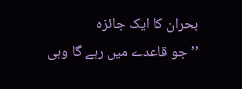بحران کا ایک جائزہ
’’جو قاعدے میں رہے گا وہی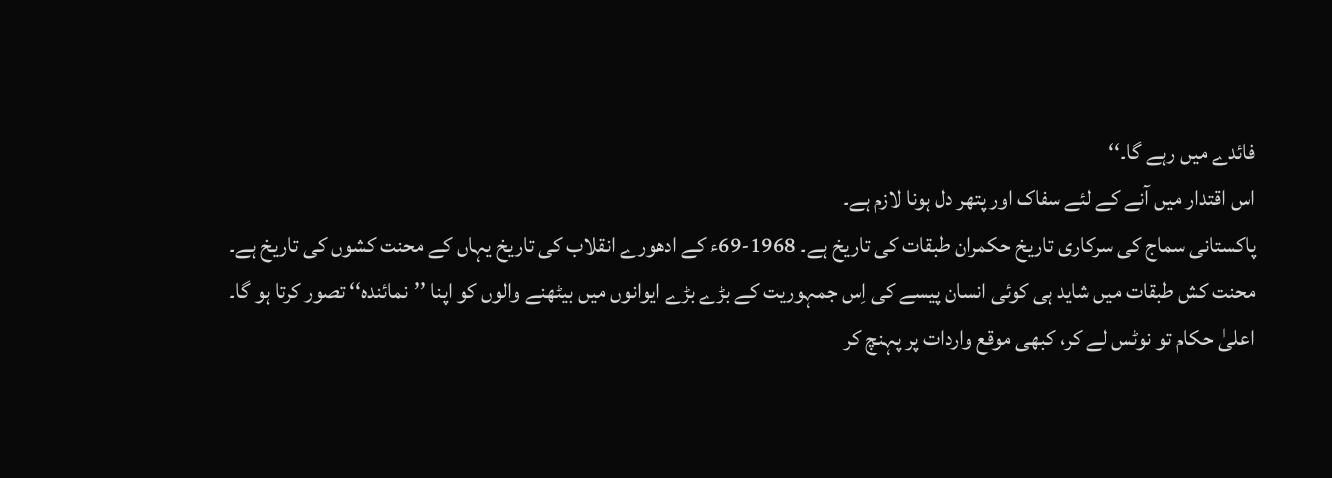فائدے میں رہے گا۔‘‘
اس اقتدار میں آنے کے لئے سفاک اور پتھر دل ہونا لازم ہے۔
پاکستانی سماج کی سرکاری تاریخ حکمران طبقات کی تاریخ ہے۔ 1968-69ء کے ادھورے انقلاب کی تاریخ یہاں کے محنت کشوں کی تاریخ ہے۔
محنت کش طبقات میں شاید ہی کوئی انسان پیسے کی اِس جمہوریت کے بڑے بڑے ایوانوں میں بیٹھنے والوں کو اپنا ’’نمائندہ‘‘ تصور کرتا ہو گا۔
اعلیٰ حکام تو نوٹس لے کر، کبھی موقع واردات پر پہنچ کر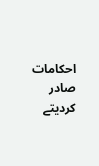احکامات صادر کردیتے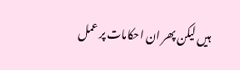ہیں لیکن پھر ان احکامات پر عمل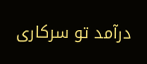درآمد تو سرکاری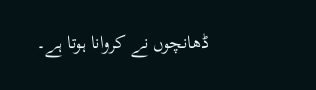ڈھانچوں نے کروانا ہوتا ہے۔